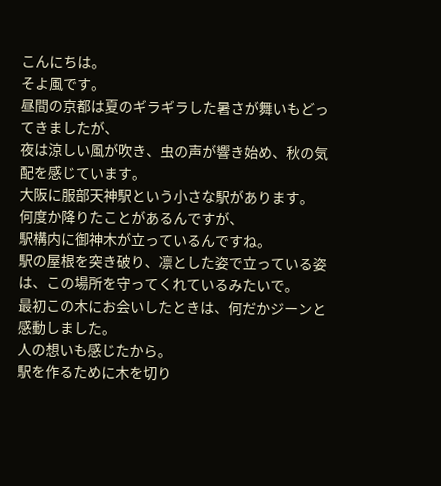こんにちは。
そよ風です。
昼間の京都は夏のギラギラした暑さが舞いもどってきましたが、
夜は涼しい風が吹き、虫の声が響き始め、秋の気配を感じています。
大阪に服部天神駅という小さな駅があります。
何度か降りたことがあるんですが、
駅構内に御神木が立っているんですね。
駅の屋根を突き破り、凛とした姿で立っている姿は、この場所を守ってくれているみたいで。
最初この木にお会いしたときは、何だかジーンと感動しました。
人の想いも感じたから。
駅を作るために木を切り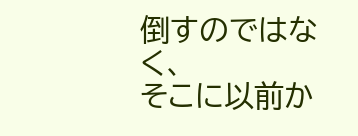倒すのではなく、
そこに以前か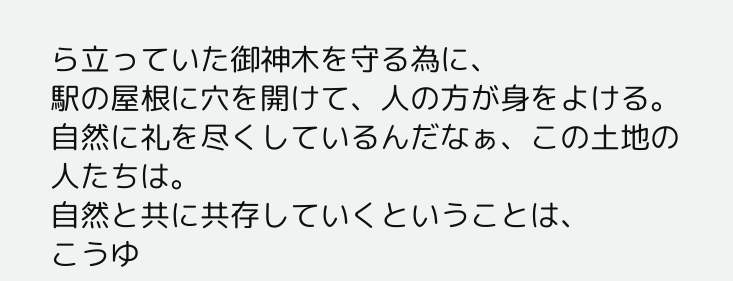ら立っていた御神木を守る為に、
駅の屋根に穴を開けて、人の方が身をよける。
自然に礼を尽くしているんだなぁ、この土地の人たちは。
自然と共に共存していくということは、
こうゆ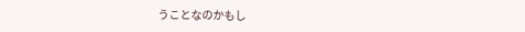うことなのかもし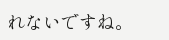れないですね。